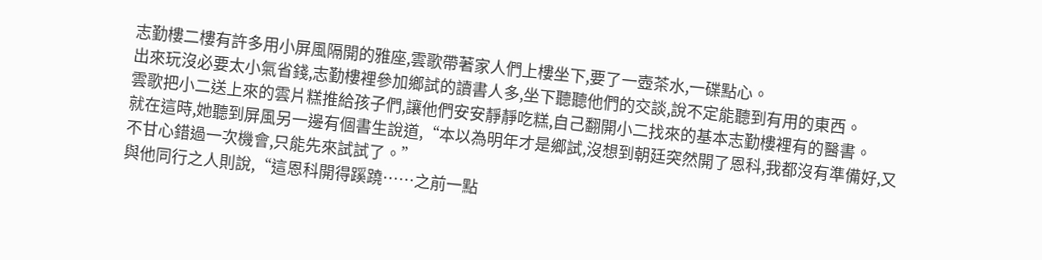志勤樓二樓有許多用小屏風隔開的雅座,雲歌帶著家人們上樓坐下,要了一壺茶水,一碟點心。
出來玩沒必要太小氣省錢,志勤樓裡參加鄉試的讀書人多,坐下聽聽他們的交談,說不定能聽到有用的東西。
雲歌把小二送上來的雲片糕推給孩子們,讓他們安安靜靜吃糕,自己翻開小二找來的基本志勤樓裡有的醫書。
就在這時,她聽到屏風另一邊有個書生說道,“本以為明年才是鄉試,沒想到朝廷突然開了恩科,我都沒有準備好,又不甘心錯過一次機會,只能先來試試了。”
與他同行之人則說,“這恩科開得蹊蹺……之前一點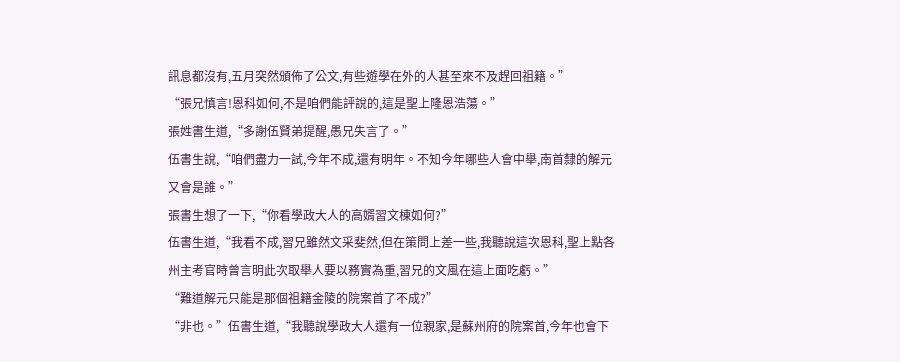訊息都沒有,五月突然頒佈了公文,有些遊學在外的人甚至來不及趕回祖籍。”
“張兄慎言!恩科如何,不是咱們能評說的,這是聖上隆恩浩蕩。”
張姓書生道,“多謝伍賢弟提醒,愚兄失言了。”
伍書生說,“咱們盡力一試,今年不成,還有明年。不知今年哪些人會中舉,南首隸的解元又會是誰。”
張書生想了一下,“你看學政大人的高婿習文棟如何?”
伍書生道,“我看不成,習兄雖然文采斐然,但在策問上差一些,我聽說這次恩科,聖上點各州主考官時曾言明此次取舉人要以務實為重,習兄的文風在這上面吃虧。”
“難道解元只能是那個祖籍金陵的院案首了不成?”
“非也。”伍書生道,“我聽說學政大人還有一位親家,是蘇州府的院案首,今年也會下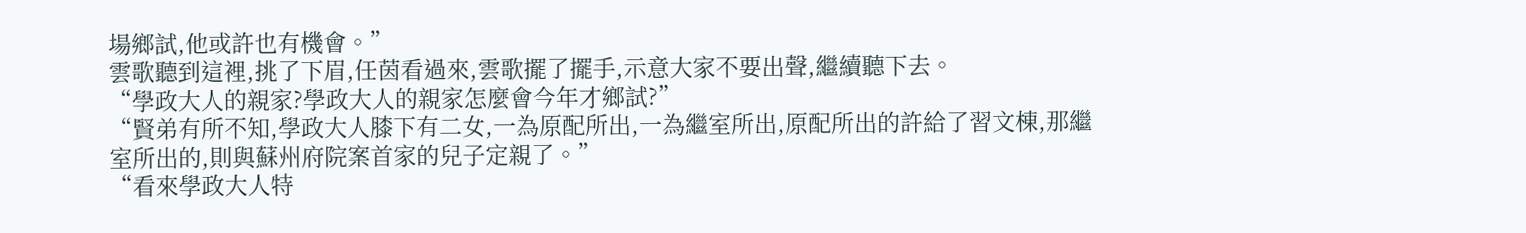場鄉試,他或許也有機會。”
雲歌聽到這裡,挑了下眉,任茵看過來,雲歌擺了擺手,示意大家不要出聲,繼續聽下去。
“學政大人的親家?學政大人的親家怎麼會今年才鄉試?”
“賢弟有所不知,學政大人膝下有二女,一為原配所出,一為繼室所出,原配所出的許給了習文棟,那繼室所出的,則與蘇州府院案首家的兒子定親了。”
“看來學政大人特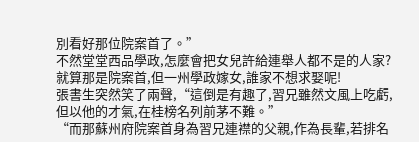別看好那位院案首了。”
不然堂堂西品學政,怎麼會把女兒許給連舉人都不是的人家?就算那是院案首,但一州學政嫁女,誰家不想求娶呢!
張書生突然笑了兩聲,“這倒是有趣了,習兄雖然文風上吃虧,但以他的才氣,在桂榜名列前茅不難。”
“而那蘇州府院案首身為習兄連襟的父親,作為長輩,若排名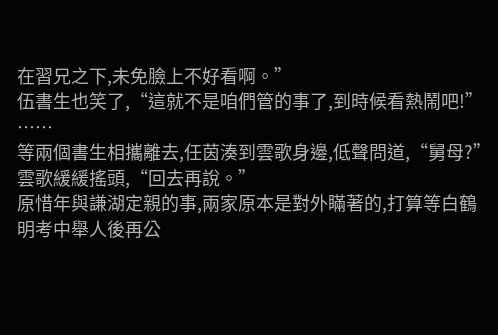在習兄之下,未免臉上不好看啊。”
伍書生也笑了,“這就不是咱們管的事了,到時候看熱鬧吧!”
……
等兩個書生相攜離去,任茵湊到雲歌身邊,低聲問道,“舅母?”
雲歌緩緩搖頭,“回去再說。”
原惜年與謙湖定親的事,兩家原本是對外瞞著的,打算等白鶴明考中舉人後再公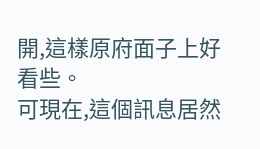開,這樣原府面子上好看些。
可現在,這個訊息居然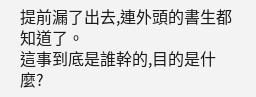提前漏了出去,連外頭的書生都知道了。
這事到底是誰幹的,目的是什麼?